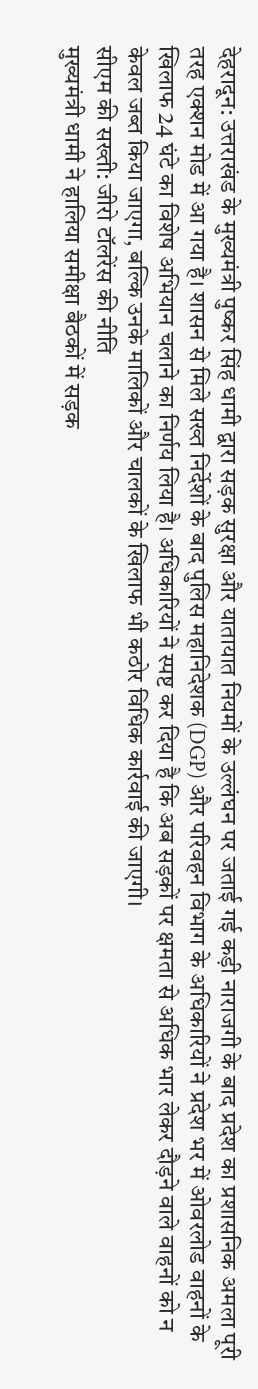देहरादून: उत्तराखंड के मुख्यमंत्री पुष्कर सिंह धामी द्वारा सड़क सुरक्षा और यातायात नियमों के उल्लंघन पर जताई गई कड़ी नाराजगी के बाद प्रदेश का प्रशासनिक अमला पूरी तरह एक्शन मोड में आ गया है। शासन से मिले सख्त निर्देशों के बाद पुलिस महानिदेशक (DGP) और परिवहन विभाग के अधिकारियों ने प्रदेश भर में ओवरलोड वाहनों के खिलाफ 24 घंटे का विशेष अभियान चलाने का निर्णय लिया है। अधिकारियों ने स्पष्ट कर दिया है कि अब सड़कों पर क्षमता से अधिक भार लेकर दौड़ने वाले वाहनों को न केवल जब्त किया जाएगा, बल्कि उनके मालिकों और चालकों के खिलाफ भी कठोर विधिक कार्रवाई की जाएगी।
सीएम की सख्ती: जीरो टॉलरेंस की नीति
मुख्यमंत्री धामी ने हालिया समीक्षा बैठकों में सड़क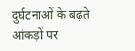दुर्घटनाओं के बढ़ते आंकड़ों पर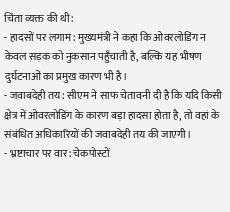चिंता व्यक्त की थी:
- हादसों पर लगाम: मुख्यमंत्री ने कहा कि ओवरलोडिंग न केवल सड़क को नुकसान पहुँचाती है, बल्कि यह भीषण दुर्घटनाओं का प्रमुख कारण भी है।
- जवाबदेही तय: सीएम ने साफ चेतावनी दी है कि यदि किसी क्षेत्र में ओवरलोडिंग के कारण बड़ा हादसा होता है, तो वहां के संबंधित अधिकारियों की जवाबदेही तय की जाएगी।
- भ्रष्टाचार पर वार: चेकपोस्टों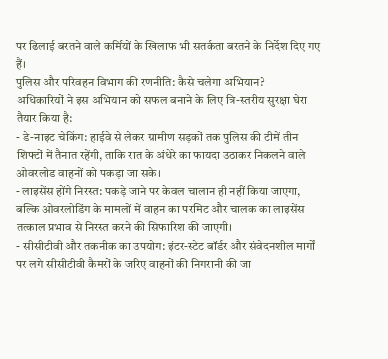पर ढिलाई बरतने वाले कर्मियों के खिलाफ भी सतर्कता बरतने के निर्देश दिए गए हैं।
पुलिस और परिवहन विभाग की रणनीति: कैसे चलेगा अभियान?
अधिकारियों ने इस अभियान को सफल बनाने के लिए त्रि-स्तरीय सुरक्षा घेरा तैयार किया है:
- डे-नाइट चेकिंग: हाईवे से लेकर ग्रामीण सड़कों तक पुलिस की टीमें तीन शिफ्टों में तैनात रहेंगी, ताकि रात के अंधेरे का फायदा उठाकर निकलने वाले ओवरलोड वाहनों को पकड़ा जा सके।
- लाइसेंस होंगे निरस्त: पकड़े जाने पर केवल चालान ही नहीं किया जाएगा, बल्कि ओवरलोडिंग के मामलों में वाहन का परमिट और चालक का लाइसेंस तत्काल प्रभाव से निरस्त करने की सिफारिश की जाएगी।
- सीसीटीवी और तकनीक का उपयोग: इंटर-स्टेट बॉर्डर और संवेदनशील मार्गों पर लगे सीसीटीवी कैमरों के जरिए वाहनों की निगरानी की जा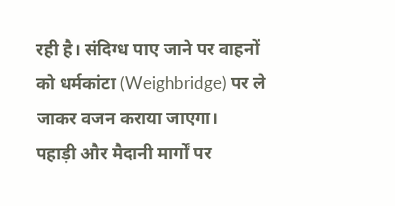रही है। संदिग्ध पाए जाने पर वाहनों को धर्मकांटा (Weighbridge) पर ले जाकर वजन कराया जाएगा।
पहाड़ी और मैदानी मार्गों पर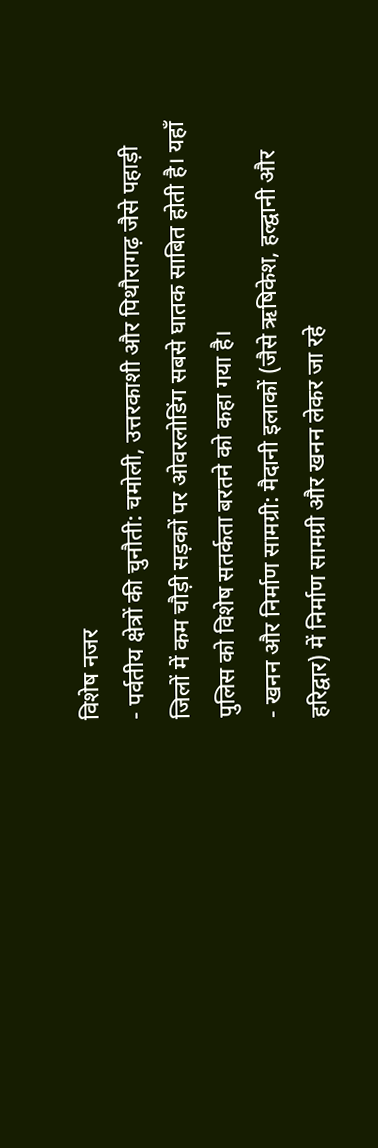विशेष नजर
- पर्वतीय क्षेत्रों की चुनौती: चमोली, उत्तरकाशी और पिथौरागढ़ जैसे पहाड़ी जिलों में कम चौड़ी सड़कों पर ओवरलोडिंग सबसे घातक साबित होती है। यहाँ पुलिस को विशेष सतर्कता बरतने को कहा गया है।
- खनन और निर्माण सामग्री: मैदानी इलाकों (जैसे ऋषिकेश, हल्द्वानी और हरिद्वार) में निर्माण सामग्री और खनन लेकर जा रहे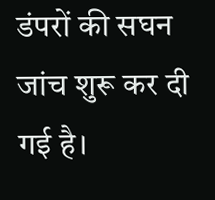डंपरों की सघन जांच शुरू कर दी गई है।